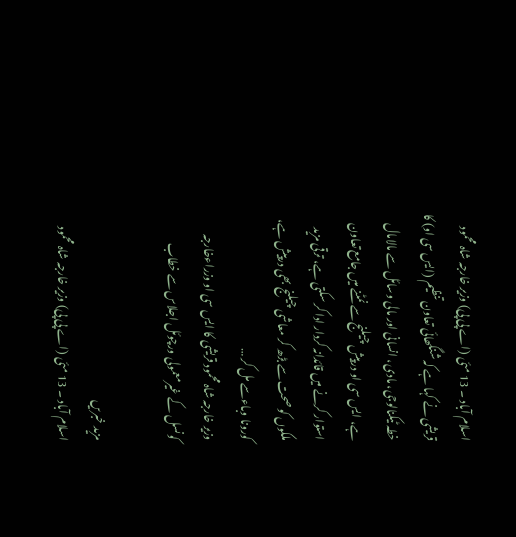اسلام آباد ۔ 13 مئی (اے پی پی) وزیر خارجہ شاہ محمود قریشی نے کہا ہے کہ شنگھائی تعاون تنظیم (ایس سی او) کا خطہ ٹیکنالوجی، مادی، انسانی اور مالی وسائل سے مالامال ہے، ایس سی او درپیش چیلنج سے نمٹنے میں جامع تعاون استوار کرنے میں قائدانہ کردار ادا کر سکتی ہے، ترقی مزید ملکوں کو صحت سے بڑھ کر معاشی چیلنج بھی درپیش ہے، کورونا وباءسے مل کر …
وزیر خارجہ شاہ محمود قریشی کا ایس سی او وزراءخارجہ کونسل کے غیرمعمولی ورچوئل اجلاس سے خطاب

مزید خبریں
اسلام آباد ۔ 13 مئی (اے پی پی) وزیر خارجہ شاہ محمود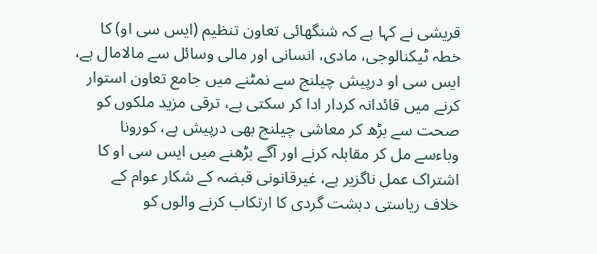قریشی نے کہا ہے کہ شنگھائی تعاون تنظیم (ایس سی او) کا خطہ ٹیکنالوجی، مادی، انسانی اور مالی وسائل سے مالامال ہے، ایس سی او درپیش چیلنج سے نمٹنے میں جامع تعاون استوار کرنے میں قائدانہ کردار ادا کر سکتی ہے، ترقی مزید ملکوں کو صحت سے بڑھ کر معاشی چیلنج بھی درپیش ہے، کورونا وباءسے مل کر مقابلہ کرنے اور آگے بڑھنے میں ایس سی او کا اشتراک عمل ناگزیر ہے، غیرقانونی قبضہ کے شکار عوام کے خلاف ریاستی دہشت گردی کا ارتکاب کرنے والوں کو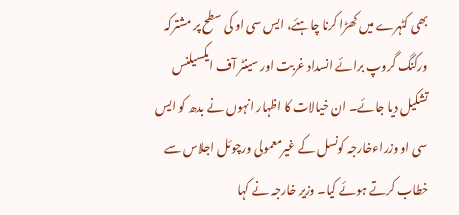بھی کٹہرے میں کھڑا کرنا چاہئے، ایس سی او کی سطح پر مشترکہ ورکنگ گروپ برائے انسداد غربت اور سینٹر آف ایکسیلنس تشکیل دیا جائے۔ ان خیالات کا اظہار انہوں نے بدھ کو ایس سی او وزراءخارجہ کونسل کے غیرمعمولی ورچوئل اجلاس سے خطاب کرتے ہوئے کیا۔ وزیر خارجہ نے کہا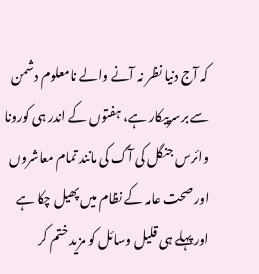کہ آج دنیا نظر نہ آنے والے نامعلوم دشمن سے برسرپیکار ہے، ہفتوں کے اندر ہی کورونا وائرس جنگل کی آگ کی مانند تمام معاشروں اور صحت عامہ کے نظام میں پھیل چکا ہے اور پہلے ہی قلیل وسائل کو مزید ختم کر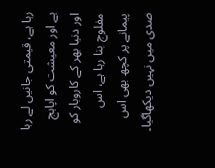رہا ہے، قیمتی جانیں لے رہا ہے اور معیشت کو اپاہج اور دنیا بھر کے کاروبار کو مفلوج بنا رہا ہے، اس پیمانے پر کچھ بھی اس صدی میں نہیں دیکھاگیا۔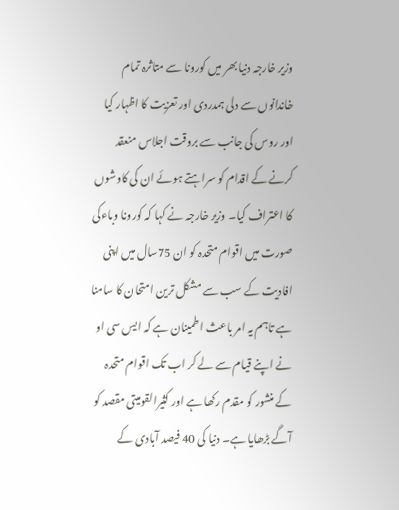وزیر خارجہ دنیا بھر میں کورونا سے متاثرہ تمام خاندانوں سے دلی ہمدردی اور تعزیت کا اظہار کیا اور روس کی جانب سے بروقت اجلاس منعقد کرنے کے اقدام کو سراہتے ہوئے ان کی کاوشوں کا اعتراف کیا۔ وزیر خارجہ نے کہا کہ کورونا وباءکی صورت میں اقوام متحدہ کو ان 75سال میں اپنی افادیت کے سب سے مشکل ترین امتحان کا سامنا ہے تاہم یہ امر باعث اطمینان ہے کہ ایس سی او نے اپنے قیام سے لے کر اب تک اقوام متحدہ کے منشور کو مقدم رکھا ہے اور کثیرالقومیتی مقصد کو آگے بڑھایا ہے۔ دنیا کی 40 فیصد آبادی کے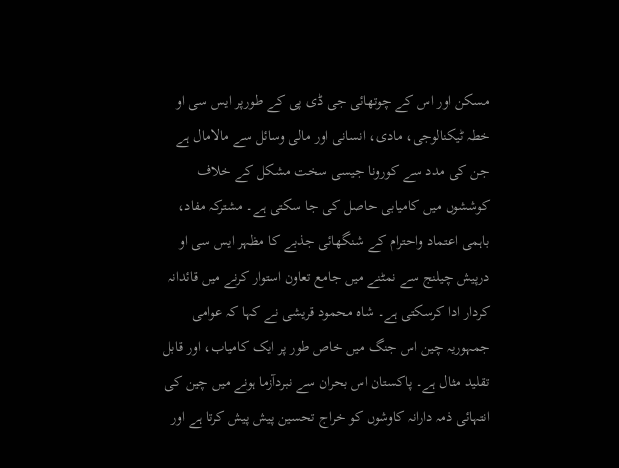مسکن اور اس کے چوتھائی جی ڈی پی کے طورپر ایس سی او خطہ ٹیکنالوجی، مادی، انسانی اور مالی وسائل سے مالامال ہے جن کی مدد سے کورونا جیسی سخت مشکل کے خلاف کوششوں میں کامیابی حاصل کی جا سکتی ہے۔ مشترکہ مفاد، باہمی اعتماد واحترام کے شنگھائی جذبے کا مظہر ایس سی او درپیش چیلنج سے نمٹنے میں جامع تعاون استوار کرنے میں قائدانہ کردار ادا کرسکتی ہے۔ شاہ محمود قریشی نے کہا کہ عوامی جمہوریہ چین اس جنگ میں خاص طور پر ایک کامیاب، اور قابل تقلید مثال ہے۔ پاکستان اس بحران سے نبردآزما ہونے میں چین کی انتہائی ذمہ دارانہ کاوشوں کو خراج تحسین پیش پیش کرتا ہے اور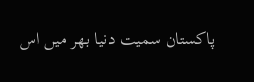پاکستان سمیت دنیا بھر میں اس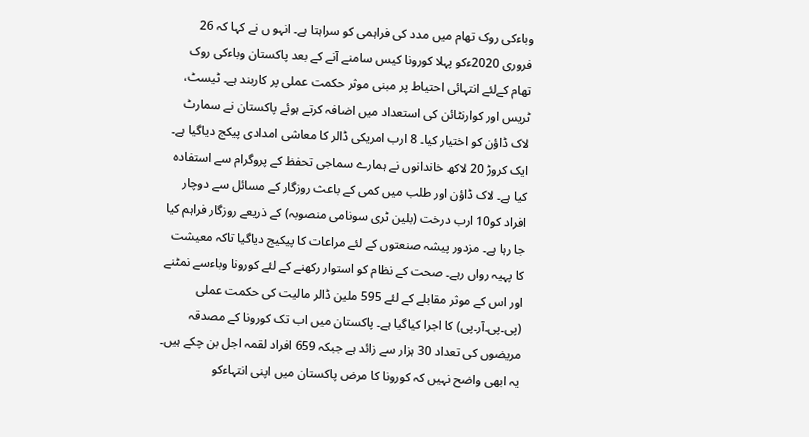وباءکی روک تھام میں مدد کی فراہمی کو سراہتا ہے۔ انہو ں نے کہا کہ 26 فروری 2020ءکو پہلا کورونا کیس سامنے آنے کے بعد پاکستان وباءکی روک تھام کےلئے انتہائی احتیاط پر مبنی موثر حکمت عملی پر کاربند ہے۔ ٹیسٹ، ٹریس اور کوارنٹائن کی استعداد میں اضافہ کرتے ہوئے پاکستان نے سمارٹ لاک ڈاؤن کو اختیار کیا۔ 8 ارب امریکی ڈالر کا معاشی امدادی پیکج دیاگیا ہے۔ ایک کروڑ 20 لاکھ خاندانوں نے ہمارے سماجی تحفظ کے پروگرام سے استفادہ کیا ہے۔ لاک ڈاؤن اور طلب میں کمی کے باعث روزگار کے مسائل سے دوچار افراد کو10 ارب درخت (بلین ٹری سونامی منصوبہ) کے ذریعے روزگار فراہم کیا جا رہا ہے۔ مزدور پیشہ صنعتوں کے لئے مراعات کا پیکیج دیاگیا تاکہ معیشت کا پہیہ رواں رہے۔ صحت کے نظام کو استوار رکھنے کے لئے کورونا وباءسے نمٹنے اور اس کے موثر مقابلے کے لئے 595 ملین ڈالر مالیت کی حکمت عملی (پی۔پی۔آر۔پی) کا اجرا کیاگیا ہے۔ پاکستان میں اب تک کورونا کے مصدقہ مریضوں کی تعداد 30 ہزار سے زائد ہے جبکہ 659 افراد لقمہ اجل بن چکے ہیں۔ یہ ابھی واضح نہیں کہ کورونا کا مرض پاکستان میں اپنی انتہاءکو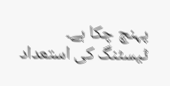پہنچ چکا ہے۔ ٹیسٹنگ کی استعداد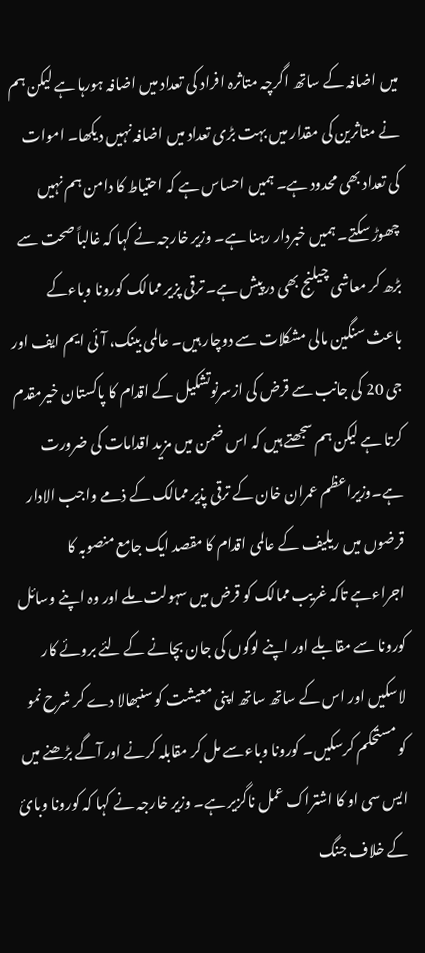میں اضافہ کے ساتھ اگرچہ متاثرہ افراد کی تعداد میں اضافہ ہورہا ہے لیکن ہم نے متاثرین کی مقدار میں بہت بڑی تعداد میں اضافہ نہیں دیکھا۔ اموات کی تعداد بھی محدود ہے۔ ہمیں احساس ہے کہ احتیاط کا دامن ہم نہیں چھوڑ سکتے۔ ہمیں خبردار رہنا ہے۔ وزیر خارجہ نے کہا کہ غالباً صحت سے بڑھ کر معاشی چیلنج بھی درپیش ہے۔ ترقی پزیر ممالک کورونا وباءکے باعث سنگین مالی مشکلات سے دوچار ہیں۔ عالمی بینک، آئی ایم ایف اور جی 20 کی جانب سے قرض کی ازسرنوتشکیل کے اقدام کا پاکستان خیرمقدم کرتا ہے لیکن ہم سجھتے ہیں کہ اس ضمن میں مزید اقدامات کی ضرورت ہے۔وزیراعظم عمران خان کے ترقی پذیر ممالک کے ذمے واجب الادار قرضوں میں ریلیف کے عالمی اقدام کا مقصد ایک جامع منصوبہ کا اجراءہے تاکہ غریب ممالک کو قرض میں سہولت ملے اور وہ اپنے وسائل کورونا سے مقابلے اور اپنے لوگوں کی جان بچانے کے لئے بروئے کار لاسکیں اور اس کے ساتھ ساتھ اپنی معیشت کو سنبھالا دے کر شرح نمو کو مستحکم کرسکیں۔ کورونا وباءسے مل کر مقابلہ کرنے اور آگے بڑھنے میں ایس سی او کا اشتراک عمل ناگزیر ہے۔ وزیر خارجہ نے کہا کہ کورونا وبائ کے خلاف جنگ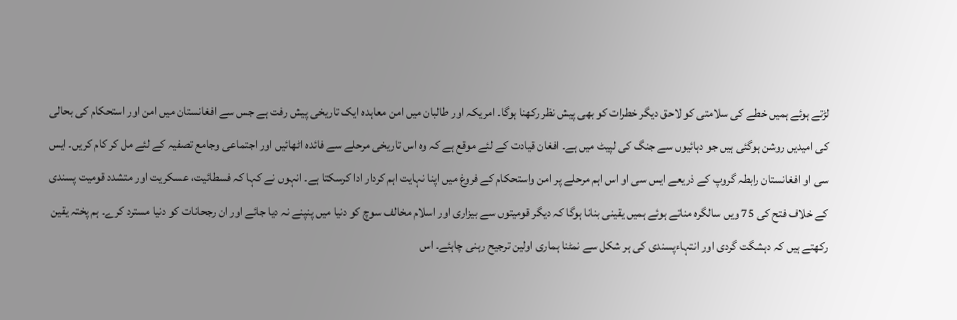لڑتے ہوئے ہمیں خطے کی سلامتی کو لاحق دیگر خطرات کو بھی پیش نظر رکھنا ہوگا۔ امریکہ اور طالبان میں امن معاہدہ ایک تاریخی پیش رفت ہے جس سے افغانستان میں امن اور استحکام کی بحالی کی امیدیں روشن ہوگئی ہیں جو دہائیوں سے جنگ کی لپیٹ میں ہے۔ افغان قیادت کے لئے موقع ہے کہ وہ اس تاریخی مرحلے سے فائدہ اٹھائیں اور اجتماعی وجامع تصفیہ کے لئے مل کر کام کریں۔ ایس سی او افغانستان رابطہ گروپ کے ذریعے ایس سی او اس اہم مرحلے پر امن واستحکام کے فروغ میں اپنا نہایت اہم کردار ادا کرسکتا ہے۔ انہوں نے کہا کہ فسطائیت، عسکریت اور متشدد قومیت پسندی کے خلاف فتح کی 75 ویں سالگرہ مناتے ہوئے ہمیں یقینی بنانا ہوگا کہ دیگر قومیتوں سے بیزاری اور اسلام مخالف سوچ کو دنیا میں پنپنے نہ دیا جائے اور ان رجحانات کو دنیا مسترد کرے۔ ہم پختہ یقین رکھتے ہیں کہ دہشگت گردی اور انتہاءپسندی کی ہر شکل سے نمٹنا ہماری اولین ترجیح رہنی چاہئے۔ اس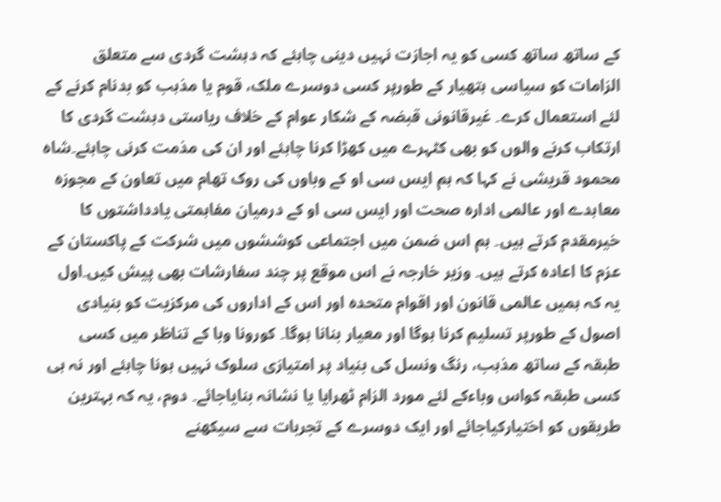کے ساتھ ساتھ کسی کو یہ اجازت نہیں دینی چاہئے کہ دہشت گردی سے متعلق الزامات کو سیاسی ہتھیار کے طورپر کسی دوسرے ملک، قوم یا مذہب کو بدنام کرنے کے لئے استعمال کرے۔ غیرقانونی قبضہ کے شکار عوام کے خلاف ریاستی دہشت گردی کا ارتکاب کرنے والوں کو بھی کٹہرے میں کھڑا کرنا چاہئے اور ان کی مذمت کرنی چاہئے۔شاہ محمود قریشی نے کہا کہ ہم ایس سی او کے وباوں کی روک تھام میں تعاون کے مجوزہ معاہدے اور عالمی ادارہ صحت اور ایس سی او کے درمیان مفاہمتی یادداشتوں کا خیرمقدم کرتے ہیں۔ ہم اس ضمن میں اجتماعی کوششوں میں شرکت کے پاکستان کے عزم کا اعادہ کرتے ہیں۔ وزیر خارجہ نے اس موقع پر چند سفارشات بھی پیش کیں۔اول یہ کہ ہمیں عالمی قانون اور اقوام متحدہ اور اس کے اداروں کی مرکزیت کو بنیادی اصول کے طورپر تسلیم کرنا ہوگا اور معیار بنانا ہوگا۔ کورونا وبا کے تناظر میں کسی طبقہ کے ساتھ مذہب، رنگ ونسل کی بنیاد پر امتیازی سلوک نہیں ہونا چاہئے اور نہ ہی کسی طبقہ کواس وباءکے لئے مورد الزام ٹھرایا یا نشانہ بنایاجائے۔ دوم، یہ کہ بہترین طریقوں کو اختیارکیاجائے اور ایک دوسرے کے تجربات سے سیکھنے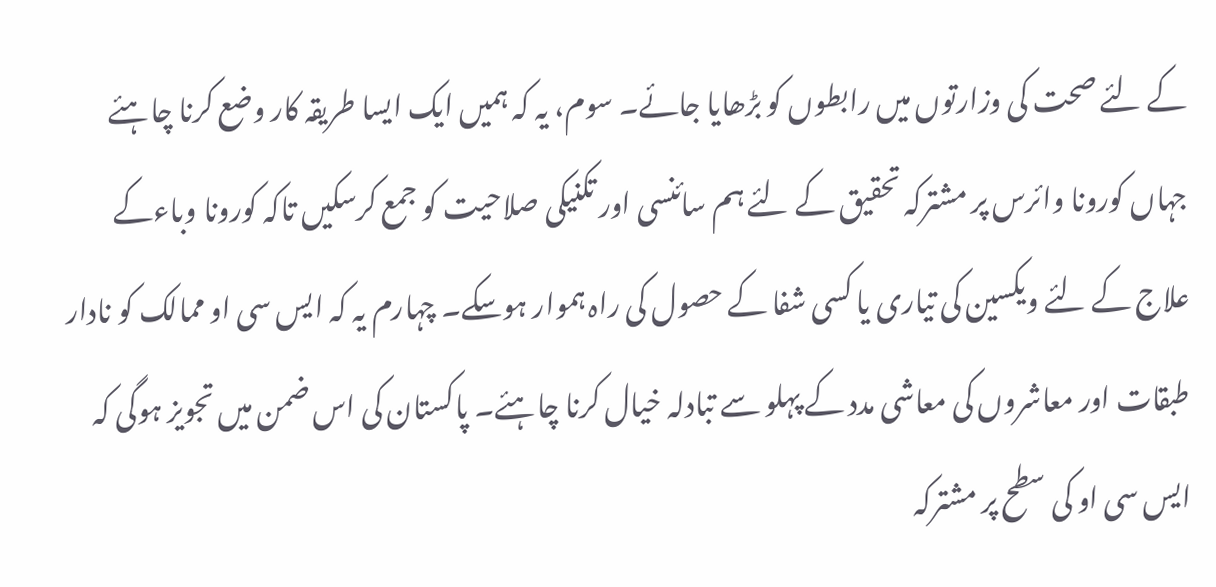کے لئے صحت کی وزارتوں میں رابطوں کو بڑھایا جائے۔ سوم، یہ کہ ہمیں ایک ایسا طریقہ کار وضع کرنا چاہئے جہاں کورونا وائرس پر مشترکہ تحقیق کے لئے ہم سائنسی اور تکنیکی صلاحیت کو جمع کرسکیں تاکہ کورونا وباءکے علاج کے لئے ویکسین کی تیاری یا کسی شفا کے حصول کی راہ ہموار ہوسکے۔ چہارم یہ کہ ایس سی او ممالک کو نادار طبقات اور معاشروں کی معاشی مدد کے پہلو سے تبادلہ خیال کرنا چاہئے۔ پاکستان کی اس ضمن میں تجویز ہوگی کہ ایس سی او کی سطح پر مشترکہ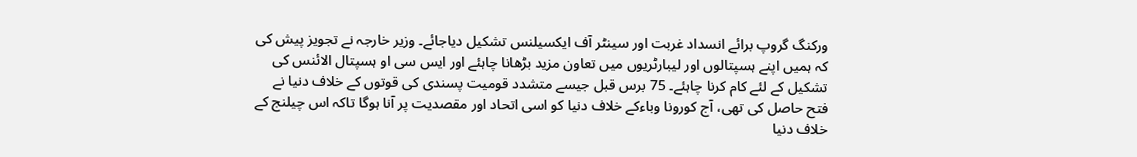ورکنگ گروپ برائے انسداد غربت اور سینٹر آف ایکسیلنس تشکیل دیاجائے۔ وزیر خارجہ نے تجویز پیش کی کہ ہمیں اپنے ہسپتالوں اور لیبارٹریوں میں تعاون مزید بڑھانا چاہئے اور ایس سی او ہسپتال الائنس کی تشکیل کے لئے کام کرنا چاہئے۔ 75 برس قبل جیسے متشدد قومیت پسندی کی قوتوں کے خلاف دنیا نے فتح حاصل کی تھی، آج کورونا وباءکے خلاف دنیا کو اسی اتحاد اور مقصدیت پر آنا ہوگا تاکہ اس چیلنج کے خلاف دنیا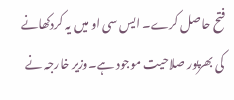فتح حاصل کرے۔ ایس سی او میں یہ کردکھانے کی بھرپور صلاحیت موجود ہے۔وزیر خارجہ نے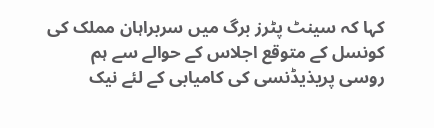کہا کہ سینٹ پٹرز برگ میں سربراہان مملک کی کونسل کے متوقع اجلاس کے حوالے سے ہم روسی پریذیڈنسی کی کامیابی کے لئے نیک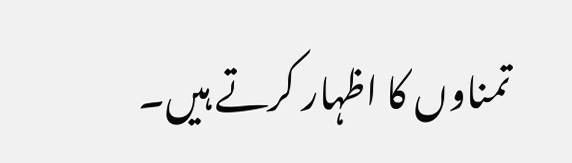تمناوں کا اظہار کرتے ہیں۔